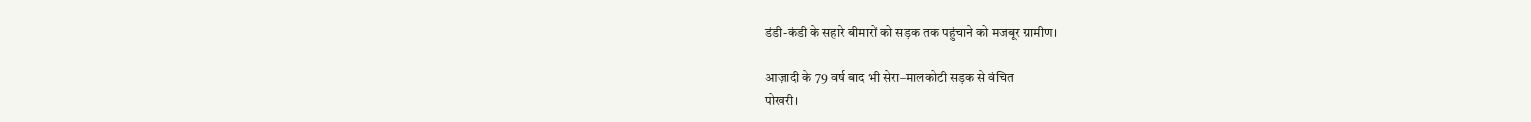डंडी-कंडी के सहारे बीमारों को सड़क तक पहुंचाने को मजबूर ग्रामीण।

आज़ादी के 79 वर्ष बाद भी सेरा–मालकोटी सड़क से वंचित
पोखरी।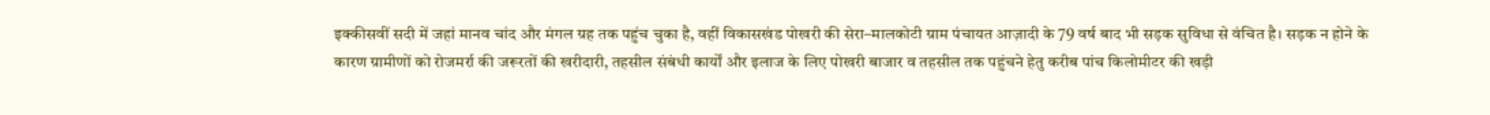इक्कीसवीं सदी में जहां मानव चांद और मंगल ग्रह तक पहुंच चुका है, वहीं विकासखंड पोखरी की सेरा–मालकोटी ग्राम पंचायत आज़ादी के 79 वर्ष बाद भी सड़क सुविधा से वंचित है। सड़क न होने के कारण ग्रामीणों को रोजमर्रा की जरूरतों की खरीदारी, तहसील संबंधी कार्यों और इलाज के लिए पोखरी बाजार व तहसील तक पहुंचने हेतु करीब पांच किलोमीटर की खड़ी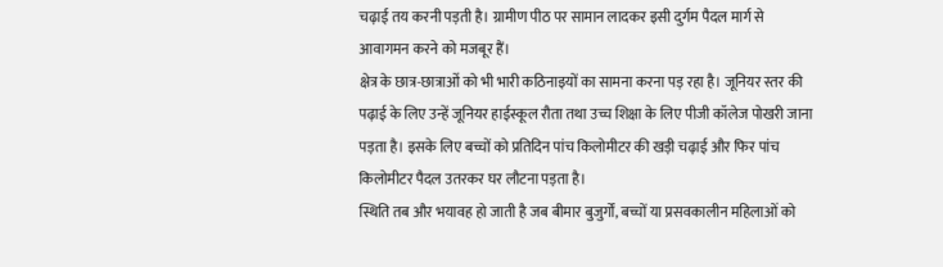चढ़ाई तय करनी पड़ती है। ग्रामीण पीठ पर सामान लादकर इसी दुर्गम पैदल मार्ग से आवागमन करने को मजबूर हैं।
क्षेत्र के छात्र-छात्राओं को भी भारी कठिनाइयों का सामना करना पड़ रहा है। जूनियर स्तर की पढ़ाई के लिए उन्हें जूनियर हाईस्कूल रौता तथा उच्च शिक्षा के लिए पीजी कॉलेज पोखरी जाना पड़ता है। इसके लिए बच्चों को प्रतिदिन पांच किलोमीटर की खड़ी चढ़ाई और फिर पांच किलोमीटर पैदल उतरकर घर लौटना पड़ता है।
स्थिति तब और भयावह हो जाती है जब बीमार बुजुर्गों, बच्चों या प्रसवकालीन महिलाओं को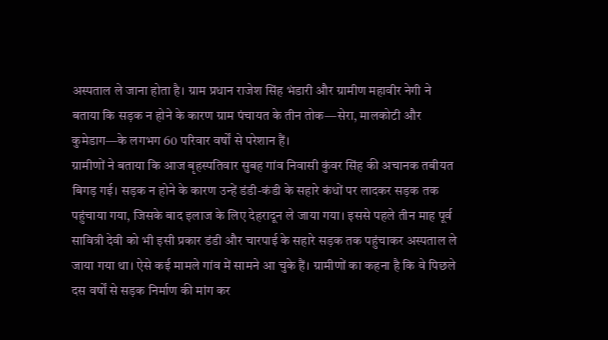अस्पताल ले जाना होता है। ग्राम प्रधान राजेश सिंह भंडारी और ग्रामीण महावीर नेगी ने बताया कि सड़क न होने के कारण ग्राम पंचायत के तीन तोक—सेरा, मालकोटी और कुमेडाग—के लगभग 60 परिवार वर्षों से परेशान हैं।
ग्रामीणों ने बताया कि आज बृहस्पतिवार सुबह गांव निवासी कुंवर सिंह की अचानक तबीयत बिगड़ गई। सड़क न होने के कारण उन्हें डंडी-कंडी के सहारे कंधों पर लादकर सड़क तक पहुंचाया गया, जिसके बाद इलाज के लिए देहरादून ले जाया गया। इससे पहले तीन माह पूर्व सावित्री देवी को भी इसी प्रकार डंडी और चारपाई के सहारे सड़क तक पहुंचाकर अस्पताल ले जाया गया था। ऐसे कई मामले गांव में सामने आ चुके हैं। ग्रामीणों का कहना है कि वे पिछले दस वर्षों से सड़क निर्माण की मांग कर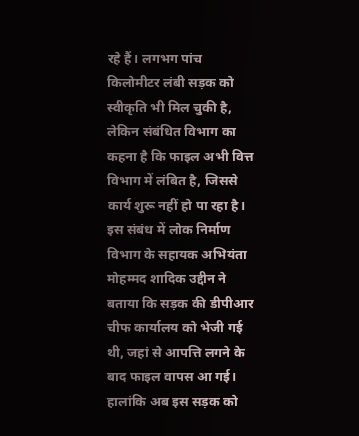रहे हैं। लगभग पांच किलोमीटर लंबी सड़क को स्वीकृति भी मिल चुकी है, लेकिन संबंधित विभाग का कहना है कि फाइल अभी वित्त विभाग में लंबित है, जिससे कार्य शुरू नहीं हो पा रहा है।
इस संबंध में लोक निर्माण विभाग के सहायक अभियंता मोहम्मद शादिक उद्दीन ने बताया कि सड़क की डीपीआर चीफ कार्यालय को भेजी गई थी, जहां से आपत्ति लगने के बाद फाइल वापस आ गई। हालांकि अब इस सड़क को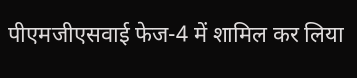पीएमजीएसवाई फेज-4 में शामिल कर लिया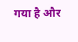गया है और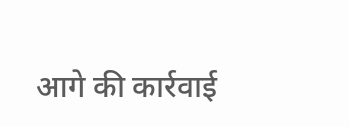आगे की कार्रवाई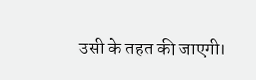उसी के तहत की जाएगी।